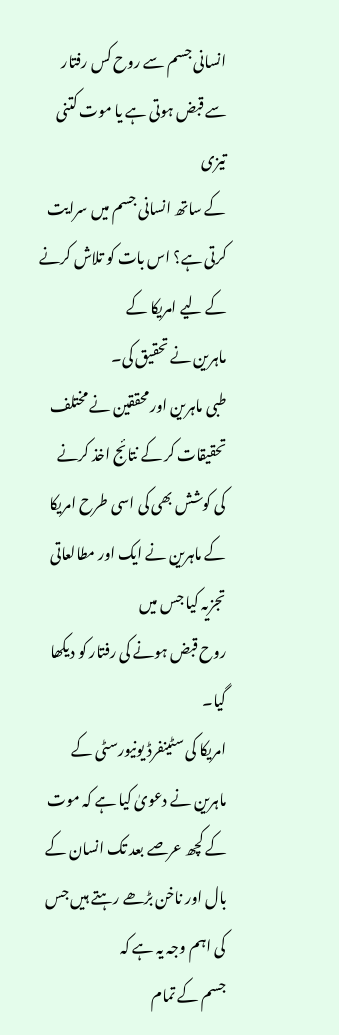انسانی جسم سے روح کس رفتار سے قبض ہوتی ہے یا موت کتنی تیزی
کے ساتھ انسانی جسم میں سرایت کرتی ہے؟ اس بات کو تلاش کرنے کے لیے امریکا کے
ماہرین نے تحقیق کی۔
طبی ماہرین اور محققین نے مختلف تحقیقات کر کے نتائج اخذ کرنے
کی کوشش بھی کی اسی طرح امریکا کے ماہرین نے ایک اور مطالعاتی تجزیہ کیا جس میں
روح قبض ہونے کی رفتار کو دیکھا گیا۔
امریکا کی سٹینفرڈ یونیورسٹی کے ماہرین نے دعویٰ کیا ہے کہ موت
کے کچھ عرصے بعد تک انسان کے بال اور ناخن بڑھے رہتے ہیں جس کی اہم وجہ یہ ہے کہ
جسم کے تمام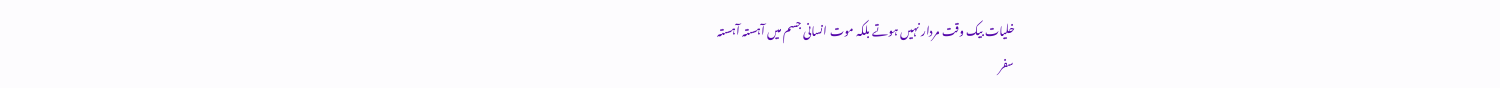خلیات بیک وقت مردار نہیں ہوتے بلکہ موت انسانی جسم میں آہستہ آہستہ
سفر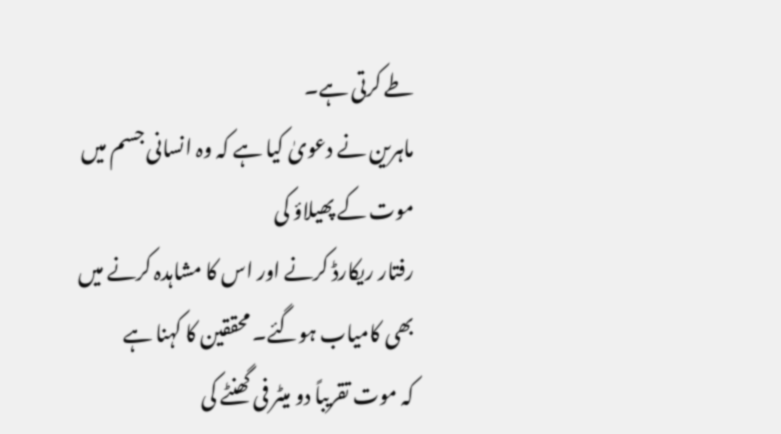طے کرتی ہے۔
ماہرین نے دعویٰ کیا ہے کہ وہ انسانی جسم میں موت کے پھیلاؤ کی
رفتار ریکارڈ کرنے اور اس کا مشاہدہ کرنے میں بھی کامیاب ہوگئے۔ محققین کا کہنا ہے
کہ موت تقریباً دو میٹر فی گھنٹے کی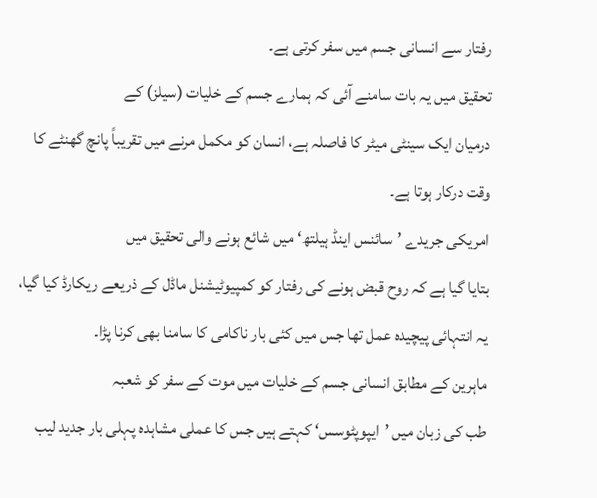رفتار سے انسانی جسم میں سفر کرتی ہے۔
تحقیق میں یہ بات سامنے آئی کہ ہمارے جسم کے خلیات (سیلز) کے
درمیان ایک سینٹی میٹر کا فاصلہ ہے، انسان کو مکمل مرنے میں تقریباً پانچ گھنٹے کا
وقت درکار ہوتا ہے۔
امریکی جریدے ’سائنس اینڈ ہیلتھ‘ میں شائع ہونے والی تحقیق میں
بتایا گیا ہے کہ روح قبض ہونے کی رفتار کو کمپیوٹیشنل ماڈل کے ذریعے ریکارڈ کیا گیا،
یہ انتہائی پیچیدہ عمل تھا جس میں کئی بار ناکامی کا سامنا بھی کرنا پڑا۔
ماہرین کے مطابق انسانی جسم کے خلیات میں موت کے سفر کو شعبہ
طب کی زبان میں ’ایپوپٹوسس‘ کہتے ہیں جس کا عملی مشاہدہ پہلی بار جدید لیب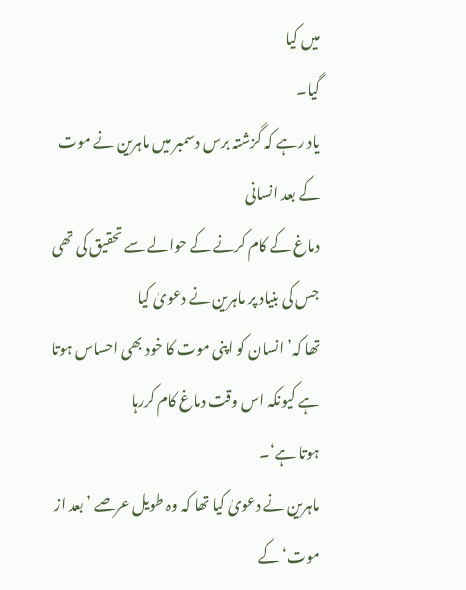میں کیا
گیا۔
یاد رہے کہ گزشتہ برس دسمبر میں ماہرین نے موت کے بعد انسانی
دماغ کے کام کرنے کے حوالے سے تحقیق کی تھی جس کی بنیاد پر ماہرین نے دعویٰ کیا
تھا کہ’انسان کو اپنی موت کا خود بھی احساس ہوتا ہے کیونکہ اس وقت دماغ کام کررہا
ہوتا ہے‘۔
ماہرین نے دعویٰ کیا تھا کہ وہ طویل عرصے ’بعد از موت‘ کے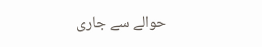حوالے سے جاری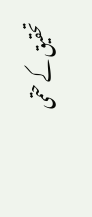تحقیق کے حتمی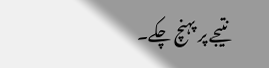نتیجے پر پہنچ چکے۔